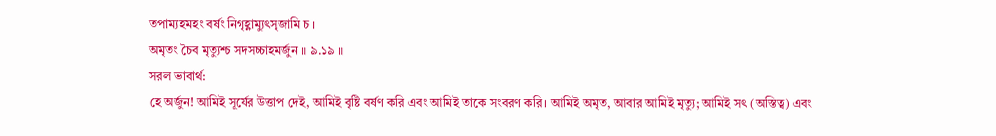তপাম্যহমহং বর্ষং নিগৃহ্ণাম্যুৎসৃজামি চ ।
অমৃতং চৈব মৃত্যুশ্চ সদসচ্চাহমর্জুন ॥ ৯.১৯ ॥
সরল ভাবার্থ:
হে অর্জুন! আমিই সূর্যের উত্তাপ দেই, আমিই বৃষ্টি বর্ষণ করি এবং আমিই তাকে সংবরণ করি। আমিই অমৃত, আবার আমিই মৃত্যু; আমিই সৎ (অস্তিত্ব) এবং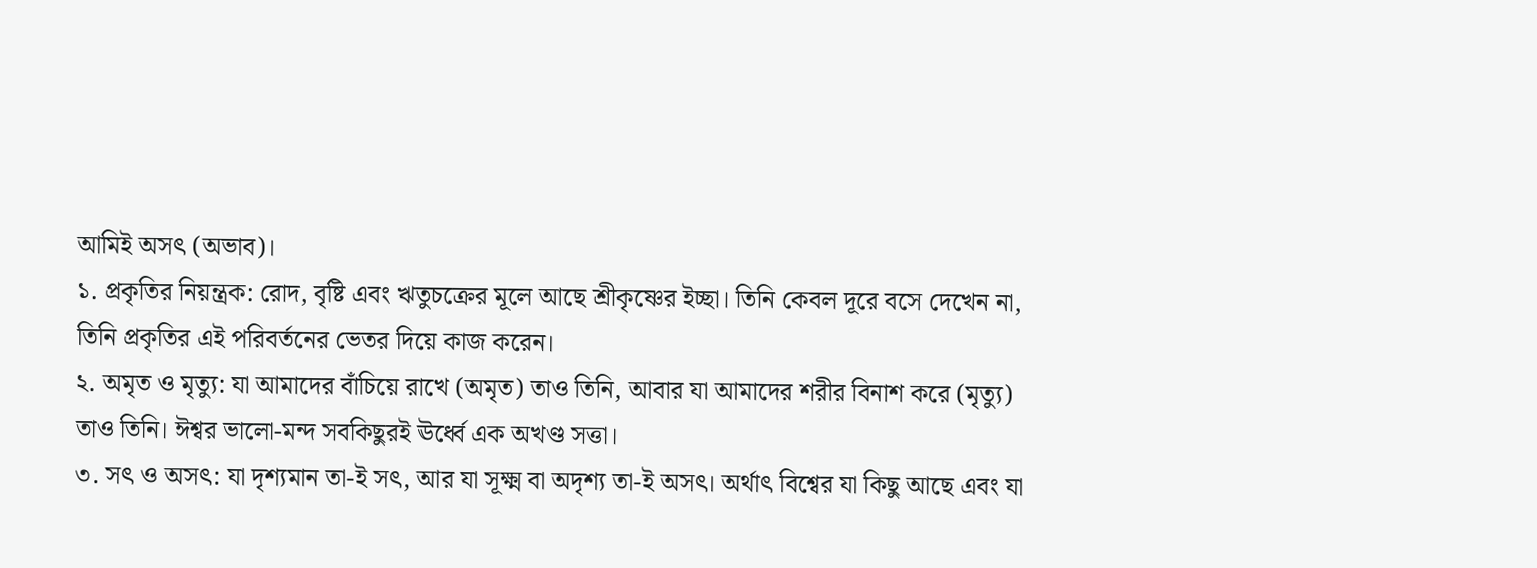আমিই অসৎ (অভাব)।
১. প্রকৃতির নিয়ন্ত্রক: রোদ, বৃষ্টি এবং ঋতুচক্রের মূলে আছে শ্রীকৃষ্ণের ইচ্ছা। তিনি কেবল দূরে বসে দেখেন না, তিনি প্রকৃতির এই পরিবর্তনের ভেতর দিয়ে কাজ করেন।
২. অমৃত ও মৃত্যু: যা আমাদের বাঁচিয়ে রাখে (অমৃত) তাও তিনি, আবার যা আমাদের শরীর বিনাশ করে (মৃত্যু) তাও তিনি। ঈশ্বর ভালো-মন্দ সবকিছুরই ঊর্ধ্বে এক অখণ্ড সত্তা।
৩. সৎ ও অসৎ: যা দৃশ্যমান তা-ই সৎ, আর যা সূক্ষ্ম বা অদৃশ্য তা-ই অসৎ। অর্থাৎ বিশ্বের যা কিছু আছে এবং যা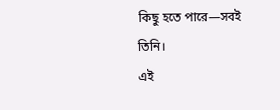কিছু হতে পারে—সবই তিনি।
এই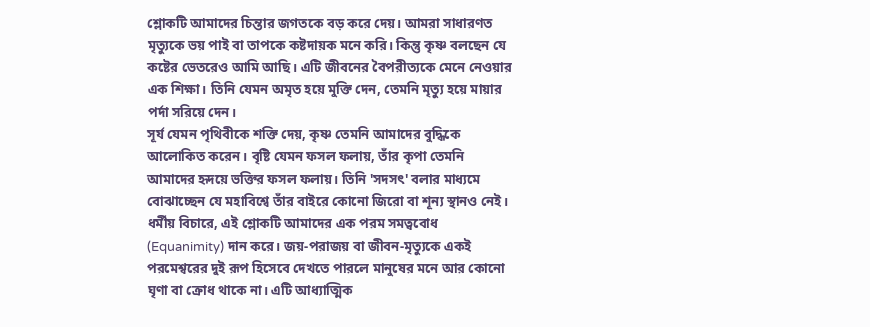শ্লোকটি আমাদের চিন্তার জগতকে বড় করে দেয়। আমরা সাধারণত মৃত্যুকে ভয় পাই বা তাপকে কষ্টদায়ক মনে করি। কিন্তু কৃষ্ণ বলছেন যে কষ্টের ভেতরেও আমি আছি। এটি জীবনের বৈপরীত্যকে মেনে নেওয়ার এক শিক্ষা। তিনি যেমন অমৃত হয়ে মুক্তি দেন, তেমনি মৃত্যু হয়ে মায়ার পর্দা সরিয়ে দেন।
সূর্য যেমন পৃথিবীকে শক্তি দেয়, কৃষ্ণ তেমনি আমাদের বুদ্ধিকে আলোকিত করেন। বৃষ্টি যেমন ফসল ফলায়, তাঁর কৃপা তেমনি আমাদের হৃদয়ে ভক্তির ফসল ফলায়। তিনি 'সদসৎ' বলার মাধ্যমে বোঝাচ্ছেন যে মহাবিশ্বে তাঁর বাইরে কোনো জিরো বা শূন্য স্থানও নেই।
ধর্মীয় বিচারে, এই শ্লোকটি আমাদের এক পরম সমত্ববোধ (Equanimity) দান করে। জয়-পরাজয় বা জীবন-মৃত্যুকে একই পরমেশ্বরের দুই রূপ হিসেবে দেখতে পারলে মানুষের মনে আর কোনো ঘৃণা বা ক্রোধ থাকে না। এটি আধ্যাত্মিক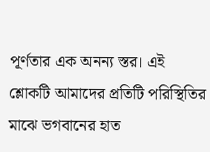পূর্ণতার এক অনন্য স্তর। এই শ্লোকটি আমাদের প্রতিটি পরিস্থিতির মাঝে ভগবানের হাত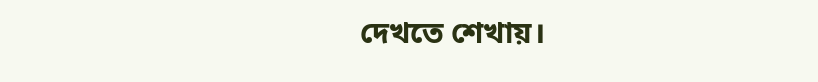দেখতে শেখায়।